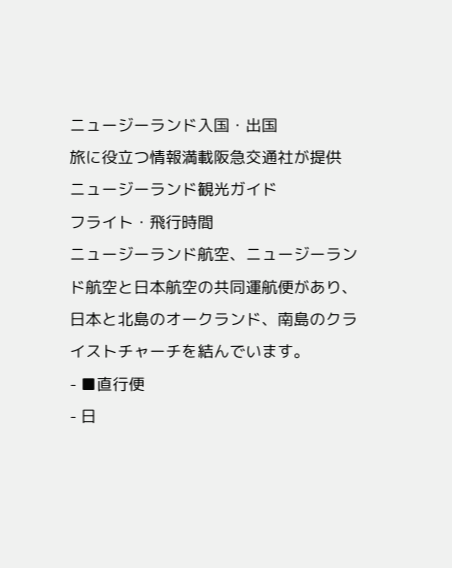ニュージーランド入国・出国
旅に役立つ情報満載阪急交通社が提供
ニュージーランド観光ガイド
フライト・飛行時間
ニュージーランド航空、ニュージーランド航空と日本航空の共同運航便があり、日本と北島のオークランド、南島のクライストチャーチを結んでいます。
- ■直行便
- 日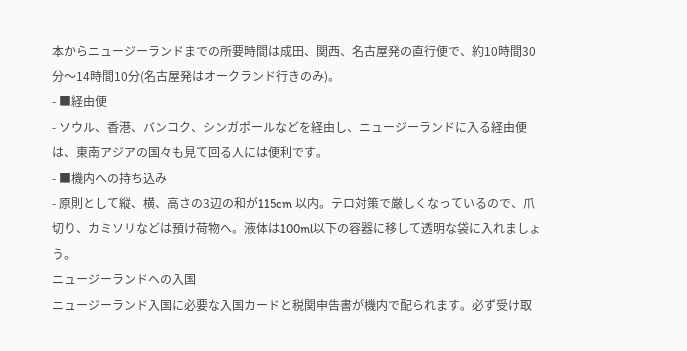本からニュージーランドまでの所要時間は成田、関西、名古屋発の直行便で、約10時間30分〜14時間10分(名古屋発はオークランド行きのみ)。
- ■経由便
- ソウル、香港、バンコク、シンガポールなどを経由し、ニュージーランドに入る経由便は、東南アジアの国々も見て回る人には便利です。
- ■機内への持ち込み
- 原則として縦、横、高さの3辺の和が115cm 以内。テロ対策で厳しくなっているので、爪切り、カミソリなどは預け荷物へ。液体は100ml以下の容器に移して透明な袋に入れましょう。
ニュージーランドへの入国
ニュージーランド入国に必要な入国カードと税関申告書が機内で配られます。必ず受け取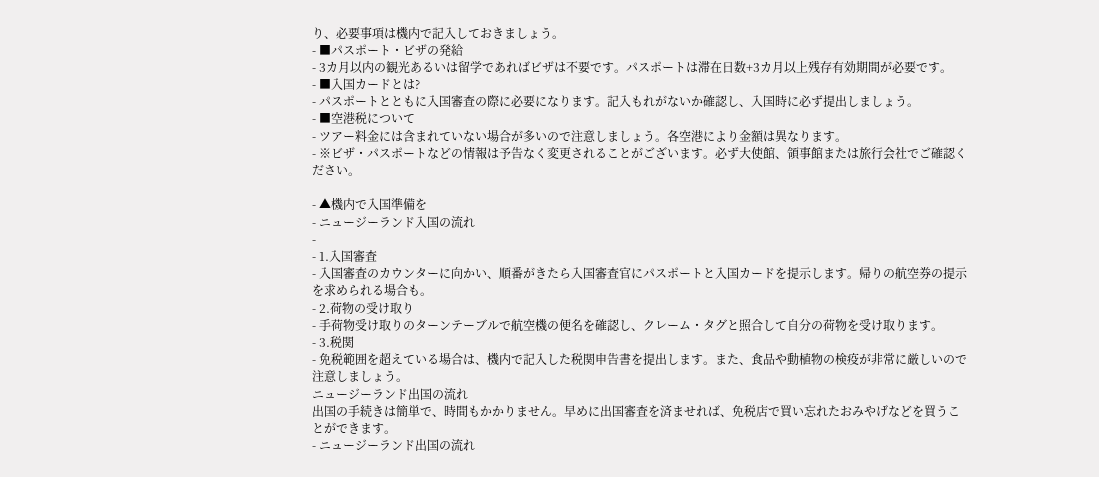り、必要事項は機内で記入しておきましょう。
- ■パスポート・ビザの発給
- 3カ月以内の観光あるいは留学であればビザは不要です。パスポートは滞在日数+3カ月以上残存有効期間が必要です。
- ■入国カードとは?
- パスポートとともに入国審査の際に必要になります。記入もれがないか確認し、入国時に必ず提出しましょう。
- ■空港税について
- ツアー料金には含まれていない場合が多いので注意しましょう。各空港により金額は異なります。
- ※ビザ・パスポートなどの情報は予告なく変更されることがございます。必ず大使館、領事館または旅行会社でご確認ください。

- ▲機内で入国準備を
- ニュージーランド入国の流れ
-
- 1.入国審査
- 入国審査のカウンターに向かい、順番がきたら入国審査官にパスポートと入国カードを提示します。帰りの航空券の提示を求められる場合も。
- 2.荷物の受け取り
- 手荷物受け取りのターンテーブルで航空機の便名を確認し、クレーム・タグと照合して自分の荷物を受け取ります。
- 3.税関
- 免税範囲を超えている場合は、機内で記入した税関申告書を提出します。また、食品や動植物の検疫が非常に厳しいので注意しましょう。
ニュージーランド出国の流れ
出国の手続きは簡単で、時間もかかりません。早めに出国審査を済ませれば、免税店で買い忘れたおみやげなどを買うことができます。
- ニュージーランド出国の流れ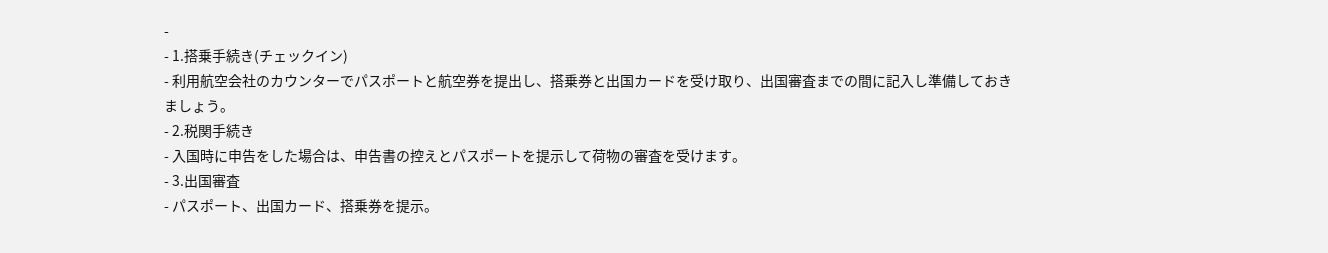-
- 1.搭乗手続き(チェックイン)
- 利用航空会社のカウンターでパスポートと航空券を提出し、搭乗券と出国カードを受け取り、出国審査までの間に記入し準備しておきましょう。
- 2.税関手続き
- 入国時に申告をした場合は、申告書の控えとパスポートを提示して荷物の審査を受けます。
- 3.出国審査
- パスポート、出国カード、搭乗券を提示。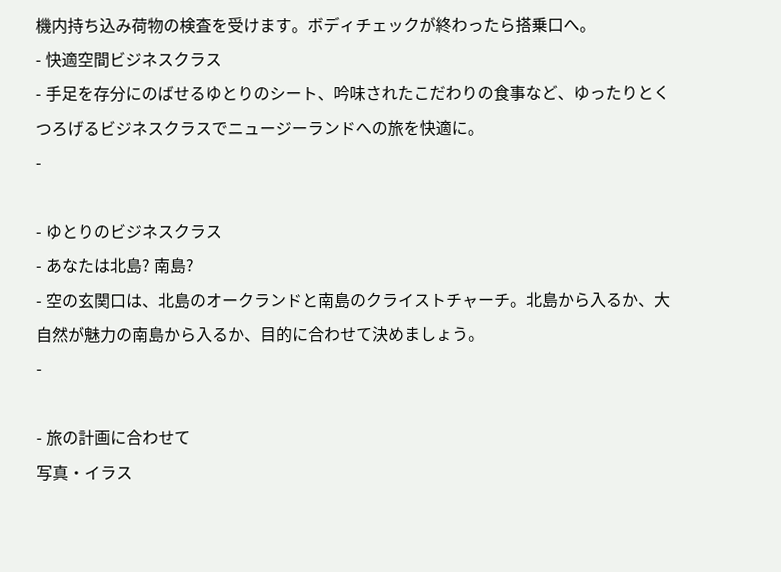機内持ち込み荷物の検査を受けます。ボディチェックが終わったら搭乗口へ。
- 快適空間ビジネスクラス
- 手足を存分にのばせるゆとりのシート、吟味されたこだわりの食事など、ゆったりとくつろげるビジネスクラスでニュージーランドへの旅を快適に。
-

- ゆとりのビジネスクラス
- あなたは北島? 南島?
- 空の玄関口は、北島のオークランドと南島のクライストチャーチ。北島から入るか、大自然が魅力の南島から入るか、目的に合わせて決めましょう。
-

- 旅の計画に合わせて
写真・イラス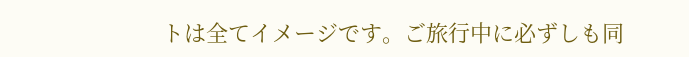トは全てイメージです。ご旅行中に必ずしも同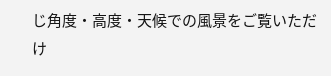じ角度・高度・天候での風景をご覧いただけ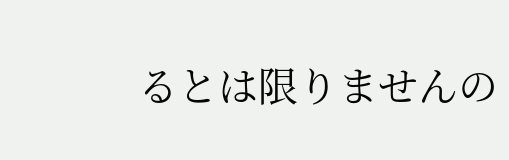るとは限りませんの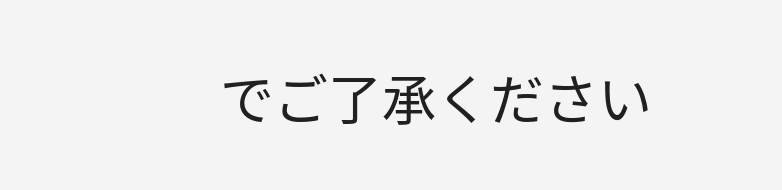でご了承ください